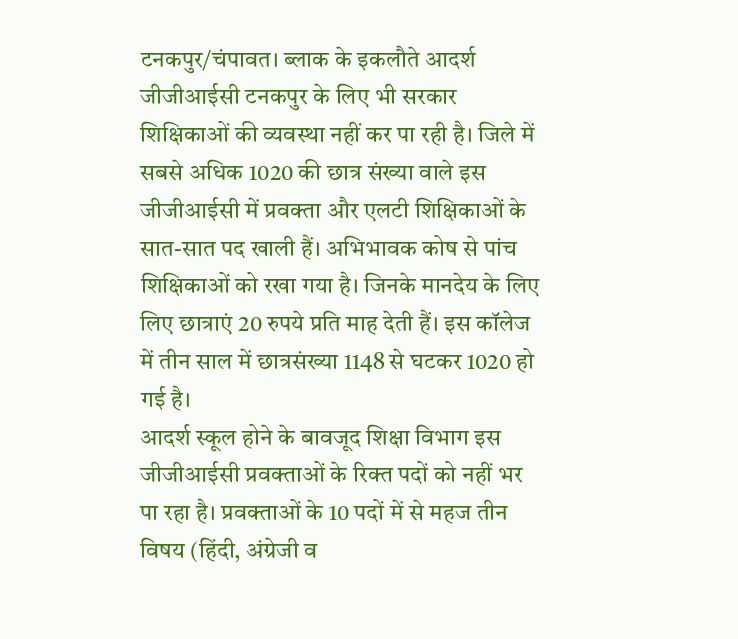टनकपुर/चंपावत। ब्लाक के इकलौते आदर्श जीजीआईसी टनकपुर के लिए भी सरकार शिक्षिकाओं की व्यवस्था नहीं कर पा रही है। जिले में सबसे अधिक 1020 की छात्र संख्या वाले इस जीजीआईसी में प्रवक्ता और एलटी शिक्षिकाओं के सात-सात पद खाली हैं। अभिभावक कोष से पांच शिक्षिकाओं को रखा गया है। जिनके मानदेय के लिए लिए छात्राएं 20 रुपये प्रति माह देती हैं। इस कॉलेज में तीन साल में छात्रसंख्या 1148 से घटकर 1020 हो गई है।
आदर्श स्कूल होने के बावजूद शिक्षा विभाग इस जीजीआईसी प्रवक्ताओं के रिक्त पदों को नहीं भर पा रहा है। प्रवक्ताओं के 10 पदों में से महज तीन विषय (हिंदी, अंग्रेजी व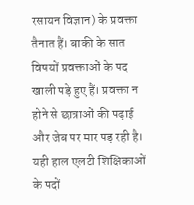रसायन विज्ञान) के प्रवक्ता तैनात हैं। बाकी के सात विषयों प्रवक्ताओं के पद खाली पड़े हुए हैं। प्रवक्ता न होने से छात्राओं की पढ़ाई और जेब पर मार पड़ रही है। यही हाल एलटी शिक्षिकाओं के पदों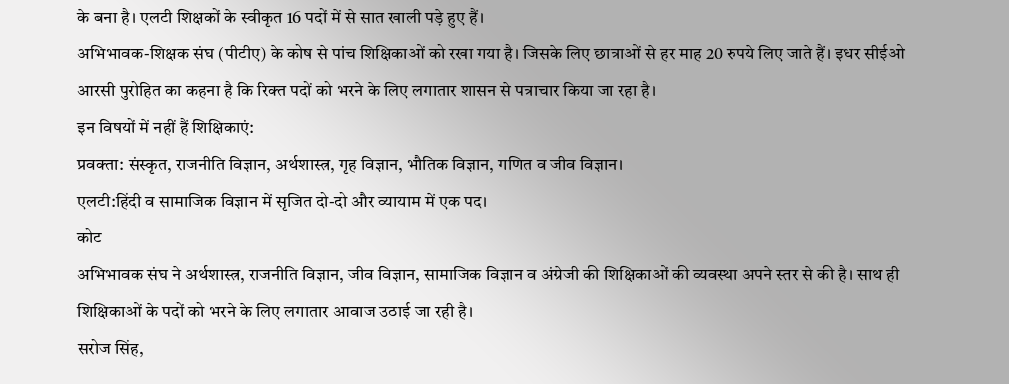के बना है। एलटी शिक्षकों के स्वीकृत 16 पदों में से सात खाली पड़े हुए हैं।
अभिभावक-शिक्षक संघ (पीटीए) के कोष से पांच शिक्षिकाओं को रखा गया है। जिसके लिए छात्राओं से हर माह 20 रुपये लिए जाते हैं। इधर सीईओ आरसी पुरोहित का कहना है कि रिक्त पदों को भरने के लिए लगातार शासन से पत्राचार किया जा रहा है।
इन विषयों में नहीं हैं शिक्षिकाएं:
प्रवक्ता: संस्कृत, राजनीति विज्ञान, अर्थशास्त्र, गृह विज्ञान, भौतिक विज्ञान, गणित व जीव विज्ञान।
एलटी:हिंदी व सामाजिक विज्ञान में सृजित दो-दो और व्यायाम में एक पद।
कोट
अभिभावक संघ ने अर्थशास्त्र, राजनीति विज्ञान, जीव विज्ञान, सामाजिक विज्ञान व अंग्रेजी की शिक्षिकाओं की व्यवस्था अपने स्तर से की है। साथ ही शिक्षिकाओं के पदों को भरने के लिए लगातार आवाज उठाई जा रही है।
सरोज सिंह,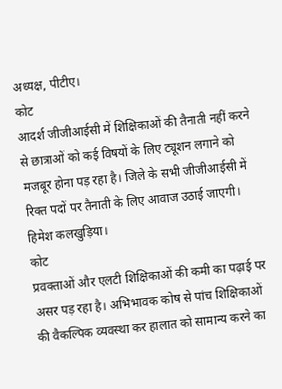अध्यक्ष, पीटीए।
कोट
आदर्श जीजीआईसी में शिक्षिकाओं की तैनाती नहीं करने से छात्राओं को कई विषयों के लिए ट्यूशन लगाने को मजबूर होना पड़ रहा है। जिले के सभी जीजीआईसी में रिक्त पदों पर तैनाती के लिए आवाज उठाई जाएगी।
हिमेश कलखुड़िया।
कोट
प्रवक्ताओं और एलटी शिक्षिकाओं की कमी का पढ़ाई पर असर पड़ रहा है। अभिभावक कोष से पांच शिक्षिकाओं की वैकल्पिक व्यवस्था कर हालात को सामान्य करने का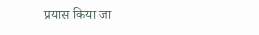प्रयास किया जा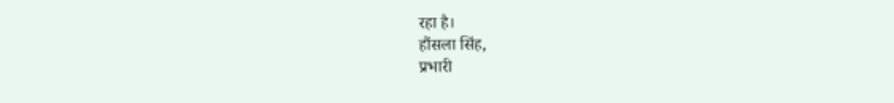रहा है।
हौंसला सिंह,
प्रभारी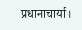प्रधानाचार्या।